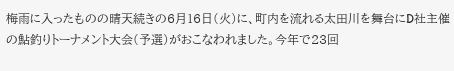梅雨に入ったものの晴天続きの6月16日(火)に、町内を流れる太田川を舞台にD社主催の鮎釣りトーナメント大会(予選)がおこなわれました。今年で23回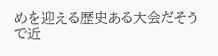めを迎える歴史ある大会だそうで近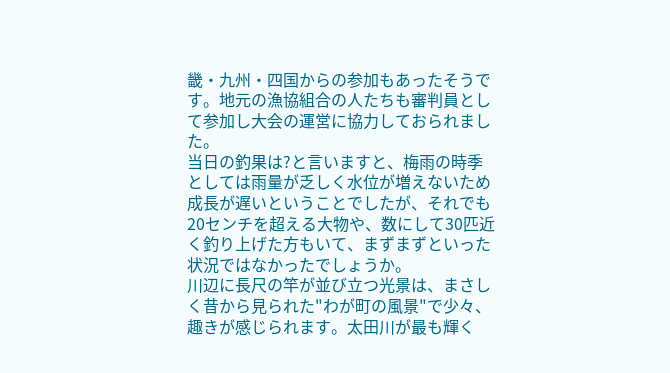畿・九州・四国からの参加もあったそうです。地元の漁協組合の人たちも審判員として参加し大会の運営に協力しておられました。
当日の釣果は?と言いますと、梅雨の時季としては雨量が乏しく水位が増えないため成長が遅いということでしたが、それでも20センチを超える大物や、数にして30匹近く釣り上げた方もいて、まずまずといった状況ではなかったでしょうか。
川辺に長尺の竿が並び立つ光景は、まさしく昔から見られた"わが町の風景"で少々、趣きが感じられます。太田川が最も輝く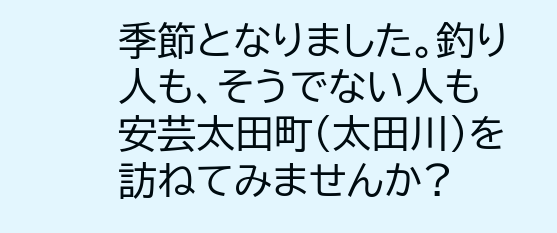季節となりました。釣り人も、そうでない人も安芸太田町(太田川)を訪ねてみませんか?